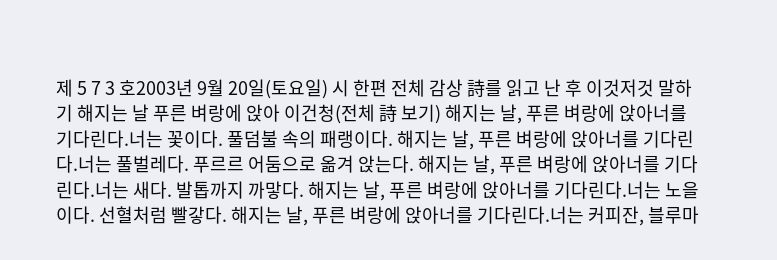제 5 7 3 호2003년 9월 20일(토요일) 시 한편 전체 감상 詩를 읽고 난 후 이것저것 말하기 해지는 날 푸른 벼랑에 앉아 이건청(전체 詩 보기) 해지는 날, 푸른 벼랑에 앉아너를 기다린다.너는 꽃이다. 풀덤불 속의 패랭이다. 해지는 날, 푸른 벼랑에 앉아너를 기다린다.너는 풀벌레다. 푸르르 어둠으로 옮겨 앉는다. 해지는 날, 푸른 벼랑에 앉아너를 기다린다.너는 새다. 발톱까지 까맣다. 해지는 날, 푸른 벼랑에 앉아너를 기다린다.너는 노을이다. 선혈처럼 빨갛다. 해지는 날, 푸른 벼랑에 앉아너를 기다린다.너는 커피잔, 블루마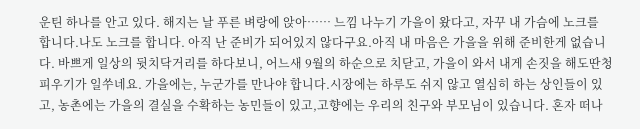운틴 하나를 안고 있다. 해지는 날 푸른 벼랑에 앉아…… 느낌 나누기 가을이 왔다고, 자꾸 내 가슴에 노크를 합니다.나도 노크를 합니다. 아직 난 준비가 되어있지 않다구요.아직 내 마음은 가을을 위해 준비한게 없습니다. 바쁘게 일상의 뒷치닥거리를 하다보니, 어느새 9월의 하순으로 치닫고, 가을이 와서 내게 손짓을 해도딴청 피우기가 일쑤네요. 가을에는, 누군가를 만나야 합니다.시장에는 하루도 쉬지 않고 열심히 하는 상인들이 있고, 농촌에는 가을의 결실을 수확하는 농민들이 있고,고향에는 우리의 친구와 부모님이 있습니다. 혼자 떠나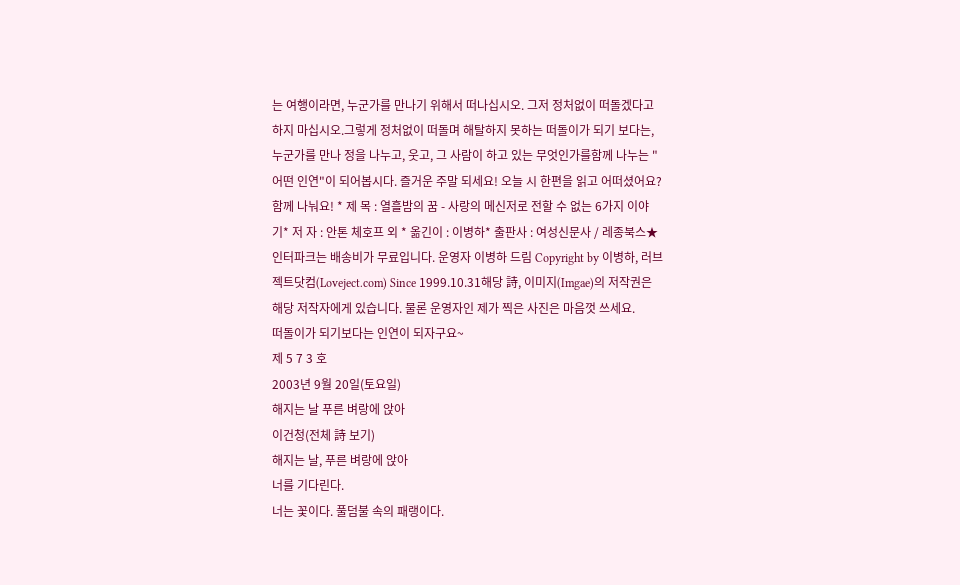는 여행이라면, 누군가를 만나기 위해서 떠나십시오. 그저 정처없이 떠돌겠다고 하지 마십시오.그렇게 정처없이 떠돌며 해탈하지 못하는 떠돌이가 되기 보다는, 누군가를 만나 정을 나누고, 웃고, 그 사람이 하고 있는 무엇인가를함께 나누는 "어떤 인연"이 되어봅시다. 즐거운 주말 되세요! 오늘 시 한편을 읽고 어떠셨어요? 함께 나눠요! * 제 목 : 열흘밤의 꿈 - 사랑의 메신저로 전할 수 없는 6가지 이야기* 저 자 : 안톤 체호프 외 * 옮긴이 : 이병하* 출판사 : 여성신문사 / 레종북스★인터파크는 배송비가 무료입니다. 운영자 이병하 드림 Copyright by 이병하, 러브젝트닷컴(Loveject.com) Since 1999.10.31해당 詩, 이미지(Imgae)의 저작권은 해당 저작자에게 있습니다. 물론 운영자인 제가 찍은 사진은 마음껏 쓰세요.
떠돌이가 되기보다는 인연이 되자구요~
제 5 7 3 호
2003년 9월 20일(토요일)
해지는 날 푸른 벼랑에 앉아
이건청(전체 詩 보기)
해지는 날, 푸른 벼랑에 앉아
너를 기다린다.
너는 꽃이다. 풀덤불 속의 패랭이다.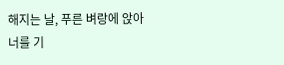해지는 날, 푸른 벼랑에 앉아
너를 기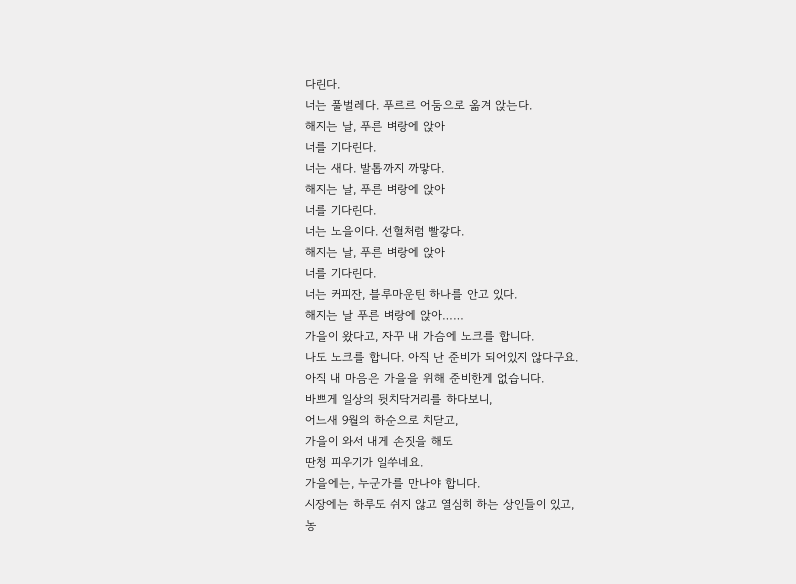다린다.
너는 풀벌레다. 푸르르 어둠으로 옮겨 앉는다.
해지는 날, 푸른 벼랑에 앉아
너를 기다린다.
너는 새다. 발톱까지 까맣다.
해지는 날, 푸른 벼랑에 앉아
너를 기다린다.
너는 노을이다. 선혈처럼 빨갛다.
해지는 날, 푸른 벼랑에 앉아
너를 기다린다.
너는 커피잔, 블루마운틴 하나를 안고 있다.
해지는 날 푸른 벼랑에 앉아……
가을이 왔다고, 자꾸 내 가슴에 노크를 합니다.
나도 노크를 합니다. 아직 난 준비가 되어있지 않다구요.
아직 내 마음은 가을을 위해 준비한게 없습니다.
바쁘게 일상의 뒷치닥거리를 하다보니,
어느새 9월의 하순으로 치닫고,
가을이 와서 내게 손짓을 해도
딴청 피우기가 일쑤네요.
가을에는, 누군가를 만나야 합니다.
시장에는 하루도 쉬지 않고 열심히 하는 상인들이 있고,
농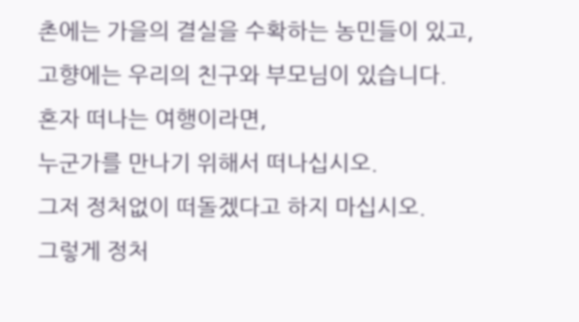촌에는 가을의 결실을 수확하는 농민들이 있고,
고향에는 우리의 친구와 부모님이 있습니다.
혼자 떠나는 여행이라면,
누군가를 만나기 위해서 떠나십시오.
그저 정처없이 떠돌겠다고 하지 마십시오.
그렇게 정처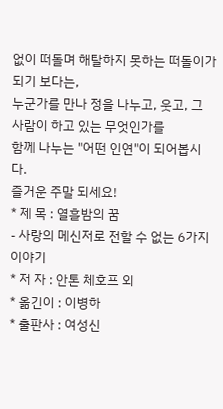없이 떠돌며 해탈하지 못하는 떠돌이가 되기 보다는,
누군가를 만나 정을 나누고, 웃고, 그 사람이 하고 있는 무엇인가를
함께 나누는 "어떤 인연"이 되어봅시다.
즐거운 주말 되세요!
* 제 목 : 열흘밤의 꿈
- 사랑의 메신저로 전할 수 없는 6가지 이야기
* 저 자 : 안톤 체호프 외
* 옮긴이 : 이병하
* 출판사 : 여성신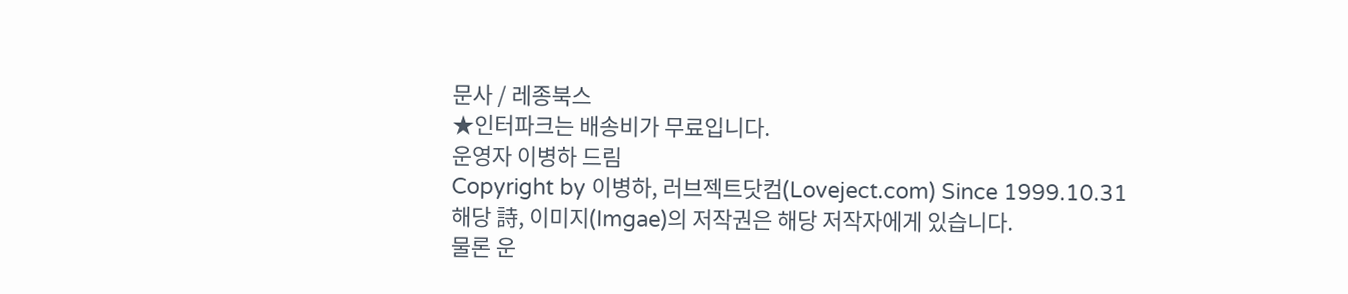문사 / 레종북스
★인터파크는 배송비가 무료입니다.
운영자 이병하 드림
Copyright by 이병하, 러브젝트닷컴(Loveject.com) Since 1999.10.31
해당 詩, 이미지(Imgae)의 저작권은 해당 저작자에게 있습니다.
물론 운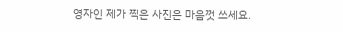영자인 제가 찍은 사진은 마음껏 쓰세요.